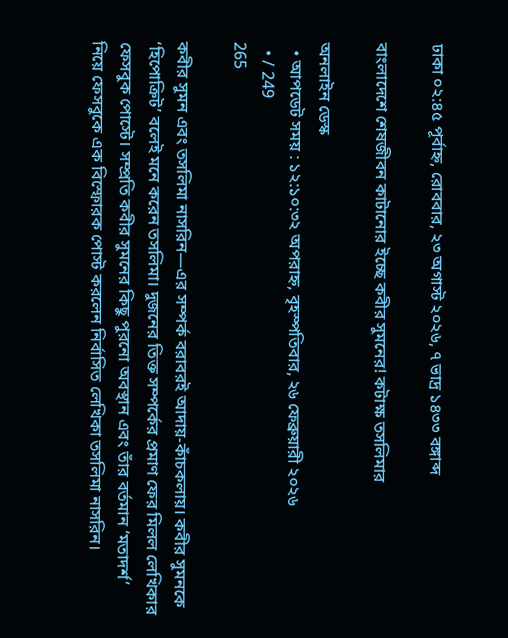ঢাকা ০২:৪৫ পূর্বাহ্ন, রোববার, ২৩ অগাস্ট ২০২৬, ৭ ভাদ্র ১৪৩৩ বঙ্গাব্দ

বাংলাদেশে শেষজীবন কাটানোর ইচ্ছে কবীর সুমনের! কটাক্ষ তসলিমার

অনলাইন ডেস্ক
  • আপডেট সময় : ১২:১০:৩২ অপরাহ্ন, বৃহস্পতিবার, ২৬ ফেব্রুয়ারী ২০২৬
  • / 249
265

কবীর সুমন এবং তসলিমা নাসরিন—এর সম্পর্ক বরাবরই আদায়-কাঁচকলায়। কবীর সুমনকে ‘হিপোক্রিট’ বলেই মনে করেন তসলিমা। দুজনের তিক্ত সম্পর্কের প্রমাণ ফের মিলল লেখিকার ফেসবুক পোস্টে। সম্প্রতি কবীর সুমনের কিছু পুরনো অবস্থান এবং তাঁর বর্তমান ‘মতাদর্শ’ নিয়ে ফেসবুকে এক বিস্ফোরক পোস্ট করলেন নির্বাসিত লেখিকা তসলিমা নাসরিন।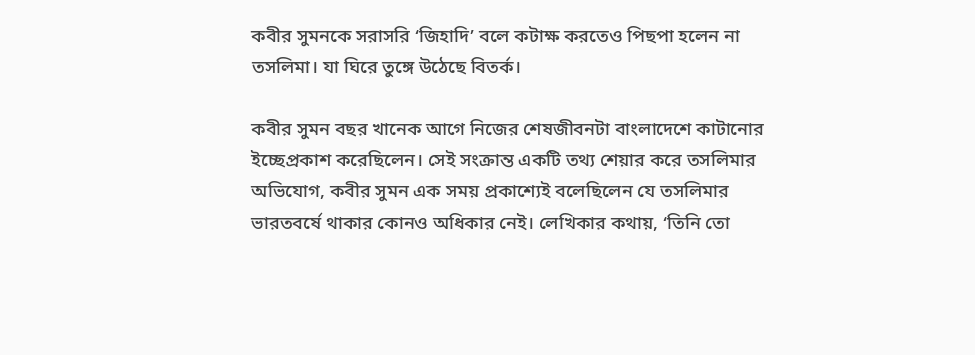কবীর সুমনকে সরাসরি ‘জিহাদি’ বলে কটাক্ষ করতেও পিছপা হলেন না তসলিমা। যা ঘিরে তুঙ্গে উঠেছে বিতর্ক।

কবীর সুমন বছর খানেক আগে নিজের শেষজীবনটা বাংলাদেশে কাটানোর ইচ্ছেপ্রকাশ করেছিলেন। সেই সংক্রান্ত একটি তথ্য শেয়ার করে তসলিমার অভিযোগ, কবীর সুমন এক সময় প্রকাশ্যেই বলেছিলেন যে তসলিমার ভারতবর্ষে থাকার কোনও অধিকার নেই। লেখিকার কথায়, ‘তিনি তো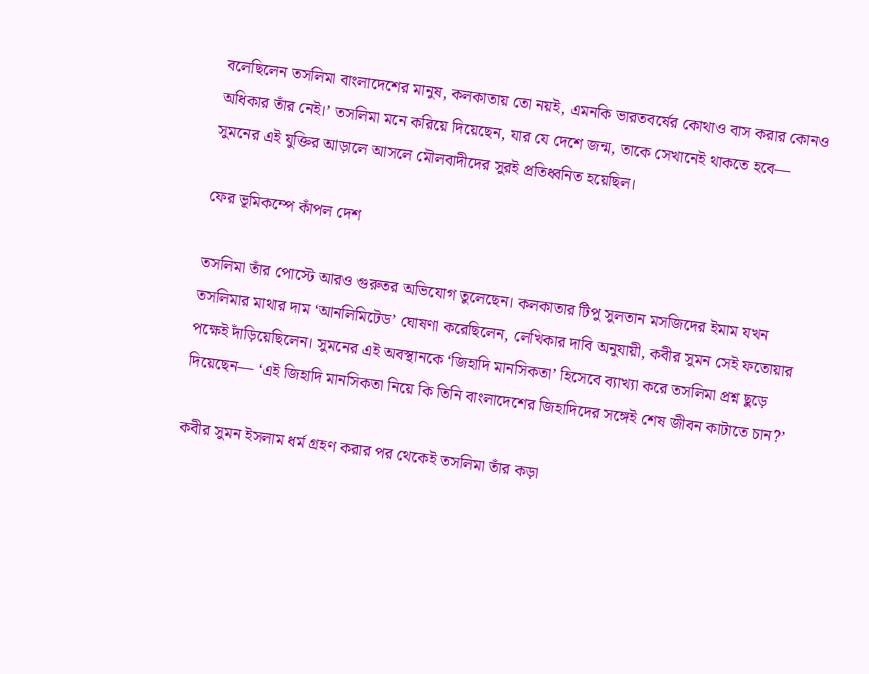বলেছিলেন তসলিমা বাংলাদেশের মানুষ, কলকাতায় তো নয়ই, এমনকি ভারতবর্ষের কোথাও বাস করার কোনও অধিকার তাঁর নেই।’ তসলিমা মনে করিয়ে দিয়েছেন, যার যে দেশে জন্ম, তাকে সেখানেই থাকতে হবে— সুমনের এই যুক্তির আড়ালে আসলে মৌলবাদীদের সুরই প্রতিধ্বনিত হয়েছিল।

ফের ভূমিকম্পে কাঁপল দেশ

তসলিমা তাঁর পোস্টে আরও গুরুতর অভিযোগ তুলেছেন। কলকাতার টিপু সুলতান মসজিদের ইমাম যখন তসলিমার মাথার দাম ‘আনলিমিটেড’ ঘোষণা করেছিলেন, লেখিকার দাবি অনুযায়ী, কবীর সুমন সেই ফতোয়ার পক্ষেই দাঁড়িয়েছিলেন। সুমনের এই অবস্থানকে ‘জিহাদি মানসিকতা’ হিসেবে ব্যাখ্যা করে তসলিমা প্রশ্ন ছুড়ে দিয়েছেন— ‘এই জিহাদি মানসিকতা নিয়ে কি তিনি বাংলাদেশের জিহাদিদের সঙ্গেই শেষ জীবন কাটাতে চান?’

কবীর সুমন ইসলাম ধর্ম গ্রহণ করার পর থেকেই তসলিমা তাঁর কড়া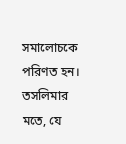সমালোচকে পরিণত হন। তসলিমার মতে, যে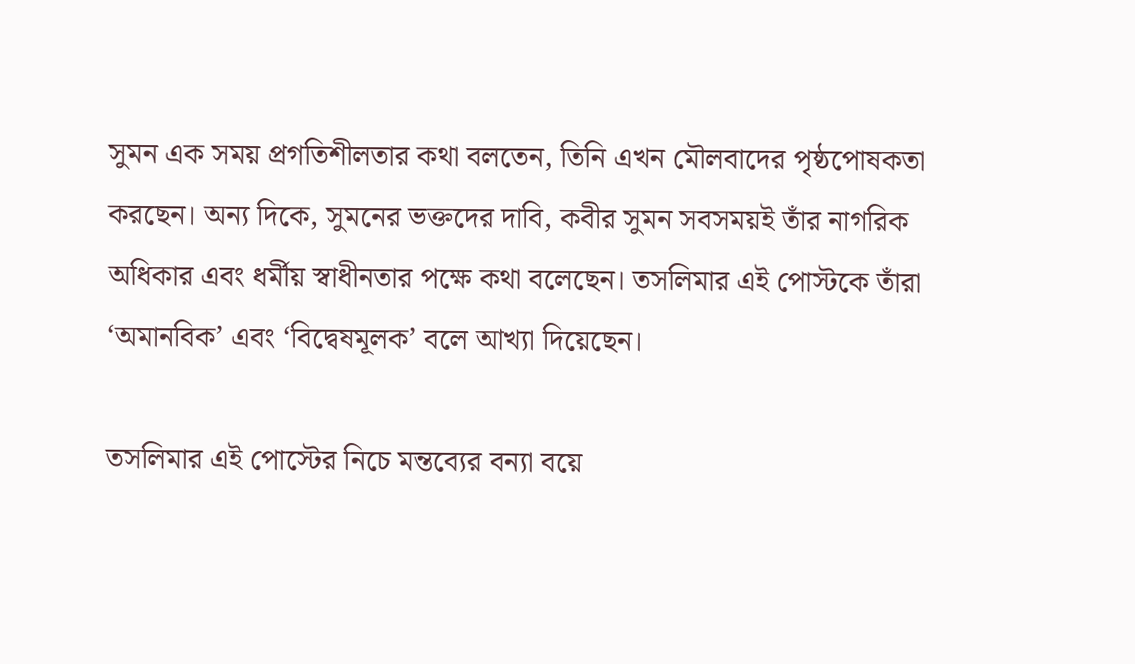সুমন এক সময় প্রগতিশীলতার কথা বলতেন, তিনি এখন মৌলবাদের পৃষ্ঠপোষকতা করছেন। অন্য দিকে, সুমনের ভক্তদের দাবি, কবীর সুমন সবসময়ই তাঁর নাগরিক অধিকার এবং ধর্মীয় স্বাধীনতার পক্ষে কথা বলেছেন। তসলিমার এই পোস্টকে তাঁরা ‘অমানবিক’ এবং ‘বিদ্বেষমূলক’ বলে আখ্যা দিয়েছেন।

তসলিমার এই পোস্টের নিচে মন্তব্যের বন্যা বয়ে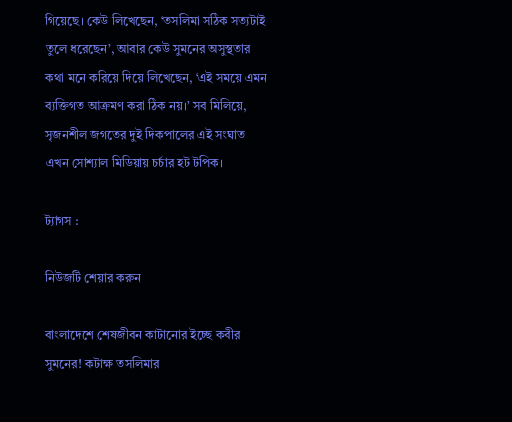গিয়েছে। কেউ লিখেছেন, ‘তসলিমা সঠিক সত্যটাই তুলে ধরেছেন’, আবার কেউ সুমনের অসুস্থতার কথা মনে করিয়ে দিয়ে লিখেছেন, ‘এই সময়ে এমন ব্যক্তিগত আক্রমণ করা ঠিক নয়।’ সব মিলিয়ে, সৃজনশীল জগতের দুই দিকপালের এই সংঘাত এখন সোশ্যাল মিডিয়ায় চর্চার হট টপিক।

ট্যাগস :

নিউজটি শেয়ার করুন

বাংলাদেশে শেষজীবন কাটানোর ইচ্ছে কবীর সুমনের! কটাক্ষ তসলিমার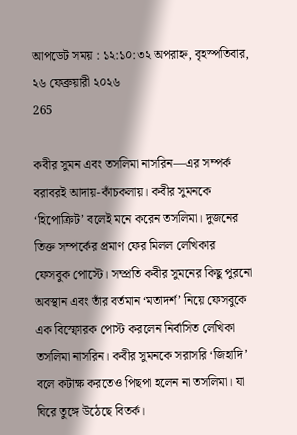আপডেট সময় : ১২:১০:৩২ অপরাহ্ন, বৃহস্পতিবার, ২৬ ফেব্রুয়ারী ২০২৬
265

কবীর সুমন এবং তসলিমা নাসরিন—এর সম্পর্ক বরাবরই আদায়-কাঁচকলায়। কবীর সুমনকে ‘হিপোক্রিট’ বলেই মনে করেন তসলিমা। দুজনের তিক্ত সম্পর্কের প্রমাণ ফের মিলল লেখিকার ফেসবুক পোস্টে। সম্প্রতি কবীর সুমনের কিছু পুরনো অবস্থান এবং তাঁর বর্তমান ‘মতাদর্শ’ নিয়ে ফেসবুকে এক বিস্ফোরক পোস্ট করলেন নির্বাসিত লেখিকা তসলিমা নাসরিন। কবীর সুমনকে সরাসরি ‘জিহাদি’ বলে কটাক্ষ করতেও পিছপা হলেন না তসলিমা। যা ঘিরে তুঙ্গে উঠেছে বিতর্ক।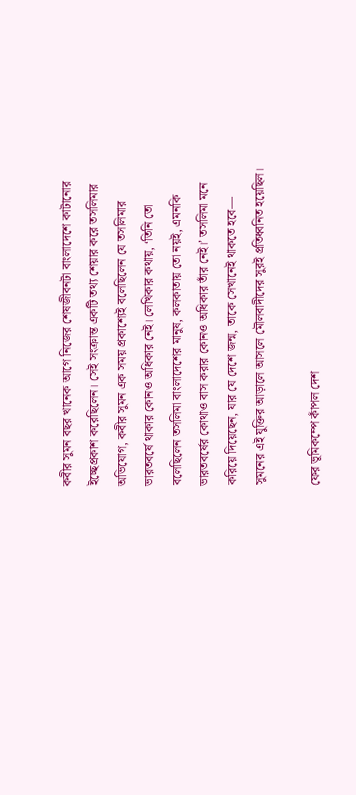কবীর সুমন বছর খানেক আগে নিজের শেষজীবনটা বাংলাদেশে কাটানোর ইচ্ছেপ্রকাশ করেছিলেন। সেই সংক্রান্ত একটি তথ্য শেয়ার করে তসলিমার অভিযোগ, কবীর সুমন এক সময় প্রকাশ্যেই বলেছিলেন যে তসলিমার ভারতবর্ষে থাকার কোনও অধিকার নেই। লেখিকার কথায়, ‘তিনি তো বলেছিলেন তসলিমা বাংলাদেশের মানুষ, কলকাতায় তো নয়ই, এমনকি ভারতবর্ষের কোথাও বাস করার কোনও অধিকার তাঁর নেই।’ তসলিমা মনে করিয়ে দিয়েছেন, যার যে দেশে জন্ম, তাকে সেখানেই থাকতে হবে— সুমনের এই যুক্তির আড়ালে আসলে মৌলবাদীদের সুরই প্রতিধ্বনিত হয়েছিল।

ফের ভূমিকম্পে কাঁপল দেশ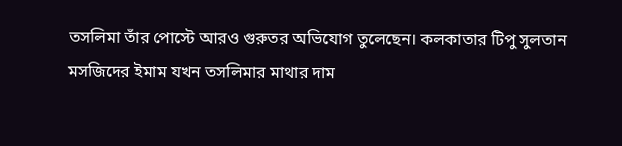তসলিমা তাঁর পোস্টে আরও গুরুতর অভিযোগ তুলেছেন। কলকাতার টিপু সুলতান মসজিদের ইমাম যখন তসলিমার মাথার দাম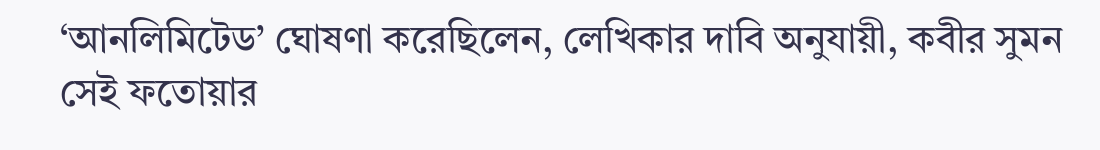‘আনলিমিটেড’ ঘোষণা করেছিলেন, লেখিকার দাবি অনুযায়ী, কবীর সুমন সেই ফতোয়ার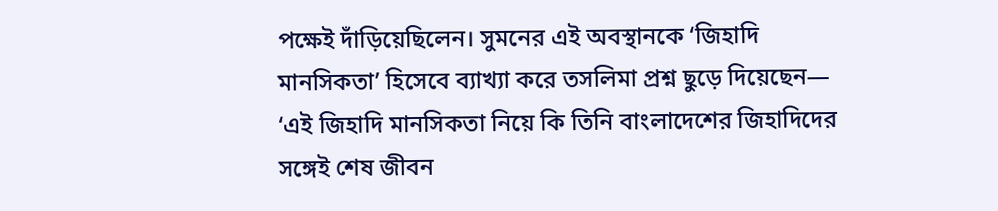পক্ষেই দাঁড়িয়েছিলেন। সুমনের এই অবস্থানকে ‘জিহাদি মানসিকতা’ হিসেবে ব্যাখ্যা করে তসলিমা প্রশ্ন ছুড়ে দিয়েছেন— ‘এই জিহাদি মানসিকতা নিয়ে কি তিনি বাংলাদেশের জিহাদিদের সঙ্গেই শেষ জীবন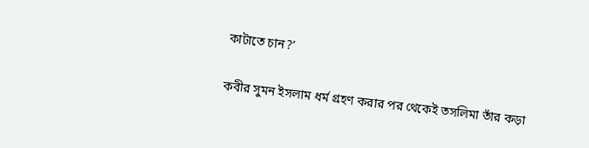কাটাতে চান?’

কবীর সুমন ইসলাম ধর্ম গ্রহণ করার পর থেকেই তসলিমা তাঁর কড়া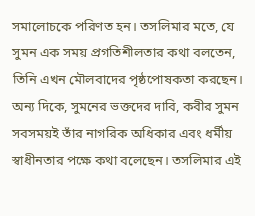সমালোচকে পরিণত হন। তসলিমার মতে, যে সুমন এক সময় প্রগতিশীলতার কথা বলতেন, তিনি এখন মৌলবাদের পৃষ্ঠপোষকতা করছেন। অন্য দিকে, সুমনের ভক্তদের দাবি, কবীর সুমন সবসময়ই তাঁর নাগরিক অধিকার এবং ধর্মীয় স্বাধীনতার পক্ষে কথা বলেছেন। তসলিমার এই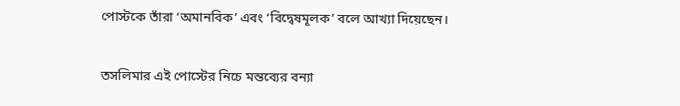পোস্টকে তাঁরা ‘অমানবিক’ এবং ‘বিদ্বেষমূলক’ বলে আখ্যা দিয়েছেন।

তসলিমার এই পোস্টের নিচে মন্তব্যের বন্যা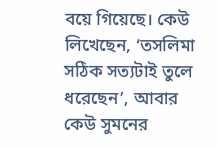বয়ে গিয়েছে। কেউ লিখেছেন, ‘তসলিমা সঠিক সত্যটাই তুলে ধরেছেন’, আবার কেউ সুমনের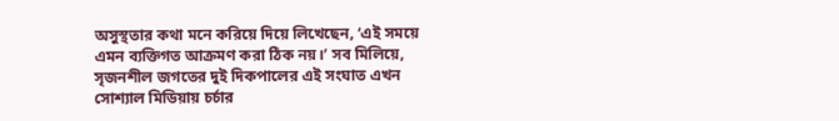অসুস্থতার কথা মনে করিয়ে দিয়ে লিখেছেন, ‘এই সময়ে এমন ব্যক্তিগত আক্রমণ করা ঠিক নয়।’ সব মিলিয়ে, সৃজনশীল জগতের দুই দিকপালের এই সংঘাত এখন সোশ্যাল মিডিয়ায় চর্চার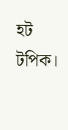হট টপিক।